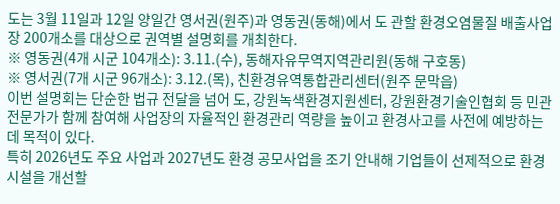도는 3월 11일과 12일 양일간 영서권(원주)과 영동권(동해)에서 도 관할 환경오염물질 배출사업장 200개소를 대상으로 권역별 설명회를 개최한다.
※ 영동권(4개 시군 104개소): 3.11.(수), 동해자유무역지역관리원(동해 구호동)
※ 영서권(7개 시군 96개소): 3.12.(목), 친환경유역통합관리센터(원주 문막읍)
이번 설명회는 단순한 법규 전달을 넘어 도, 강원녹색환경지원센터, 강원환경기술인협회 등 민관 전문가가 함께 참여해 사업장의 자율적인 환경관리 역량을 높이고 환경사고를 사전에 예방하는 데 목적이 있다.
특히 2026년도 주요 사업과 2027년도 환경 공모사업을 조기 안내해 기업들이 선제적으로 환경시설을 개선할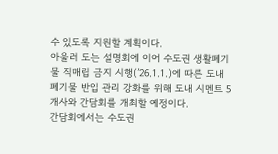수 있도록 지원할 계획이다.
아울러 도는 설명회에 이어 수도권 생활폐기물 직매립 금지 시행(’26.1.1.)에 따른 도내 폐기물 반입 관리 강화를 위해 도내 시멘트 5개사와 간담회를 개최할 예정이다.
간담회에서는 수도권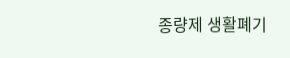종량제 생활폐기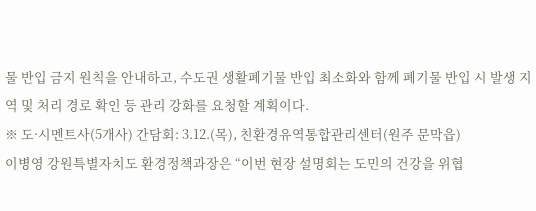물 반입 금지 원칙을 안내하고, 수도권 생활폐기물 반입 최소화와 함께 폐기물 반입 시 발생 지역 및 처리 경로 확인 등 관리 강화를 요청할 계획이다.
※ 도·시멘트사(5개사) 간담회: 3.12.(목), 친환경유역통합관리센터(원주 문막읍)
이병영 강원특별자치도 환경정책과장은 “이번 현장 설명회는 도민의 건강을 위협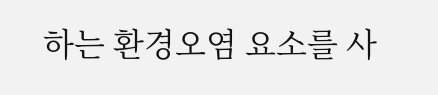하는 환경오염 요소를 사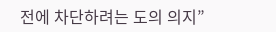전에 차단하려는 도의 의지”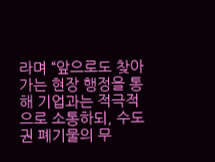라며 “앞으로도 찾아가는 현장 행정을 통해 기업과는 적극적으로 소통하되, 수도권 폐기물의 무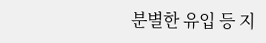분별한 유입 등 지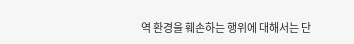역 환경을 훼손하는 행위에 대해서는 단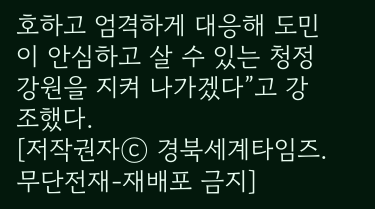호하고 엄격하게 대응해 도민이 안심하고 살 수 있는 청정 강원을 지켜 나가겠다”고 강조했다.
[저작권자ⓒ 경북세계타임즈. 무단전재-재배포 금지]